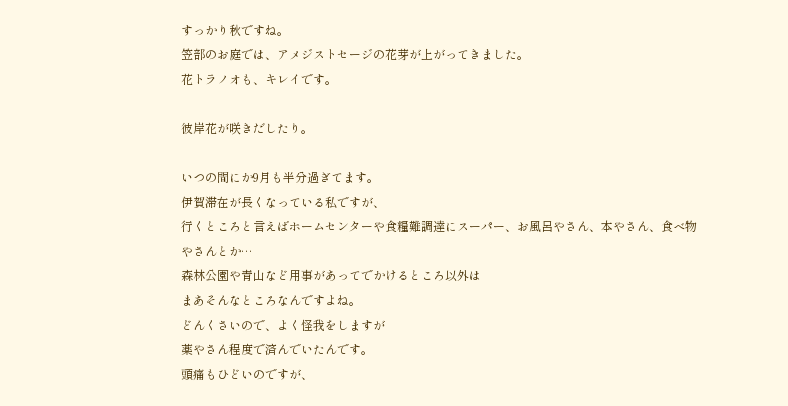すっかり秋ですね。
笠部のお庭では、アメジストセージの花芽が上がってきました。
花トラノオも、キレイです。

彼岸花が咲きだしたり。

いつの間にか9月も半分過ぎてます。
伊賀滞在が長くなっている私ですが、
行くところと言えばホームセンターや食糧難調達にスーパー、お風呂やさん、本やさん、食べ物やさんとか…
森林公園や青山など用事があってでかけるところ以外は
まあそんなところなんですよね。
どんくさいので、よく怪我をしますが
薬やさん程度で済んでいたんです。
頭痛もひどいのですが、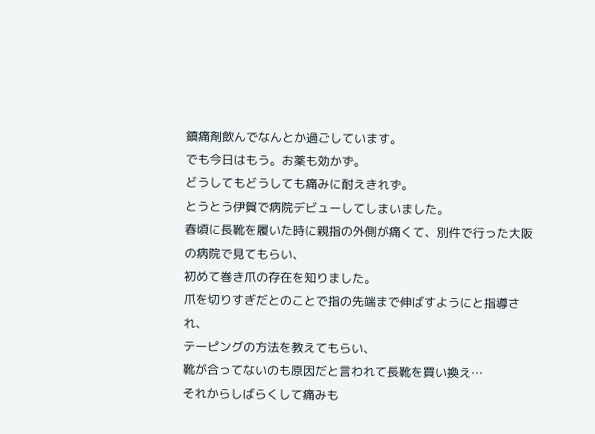鎮痛剤飲んでなんとか過ごしています。
でも今日はもう。お薬も効かず。
どうしてもどうしても痛みに耐えきれず。
とうとう伊賀で病院デビューしてしまいました。
春頃に長靴を履いた時に親指の外側が痛くて、別件で行った大阪の病院で見てもらい、
初めて巻き爪の存在を知りました。
爪を切りすぎだとのことで指の先端まで伸ばすようにと指導され、
テーピングの方法を教えてもらい、
靴が合ってないのも原因だと言われて長靴を買い換え…
それからしばらくして痛みも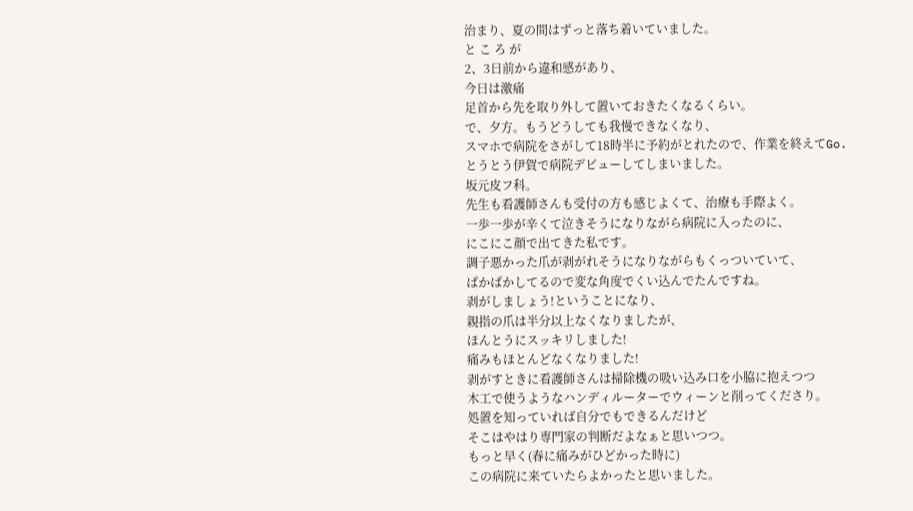治まり、夏の間はずっと落ち着いていました。
と こ ろ が
2、3日前から違和感があり、
今日は激痛
足首から先を取り外して置いておきたくなるくらい。
で、夕方。もうどうしても我慢できなくなり、
スマホで病院をさがして18時半に予約がとれたので、作業を終えてGo.
とうとう伊賀で病院デビューしてしまいました。
坂元皮フ科。
先生も看護師さんも受付の方も感じよくて、治療も手際よく。
一歩一歩が辛くて泣きそうになりながら病院に入ったのに、
にこにこ顔で出てきた私です。
調子悪かった爪が剥がれそうになりながらもくっついていて、
ぱかぱかしてるので変な角度でくい込んでたんですね。
剥がしましょう!ということになり、
親指の爪は半分以上なくなりましたが、
ほんとうにスッキリしました!
痛みもほとんどなくなりました!
剥がすときに看護師さんは掃除機の吸い込み口を小脇に抱えつつ
木工で使うようなハンディルーターでウィーンと削ってくださり。
処置を知っていれば自分でもできるんだけど
そこはやはり専門家の判断だよなぁと思いつつ。
もっと早く(春に痛みがひどかった時に)
この病院に来ていたらよかったと思いました。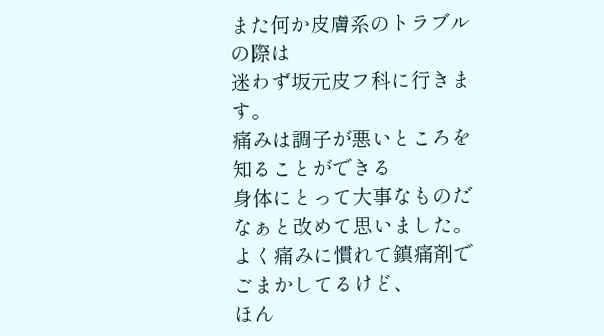また何か皮膚系のトラブルの際は
迷わず坂元皮フ科に行きます。
痛みは調子が悪いところを知ることができる
身体にとって大事なものだなぁと改めて思いました。
よく痛みに慣れて鎮痛剤でごまかしてるけど、
ほん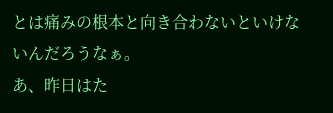とは痛みの根本と向き合わないといけないんだろうなぁ。
あ、昨日はた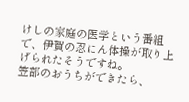けしの家庭の医学という番組で、伊賀の忍にん体操が取り上げられたそうですね。
笠部のおうちができたら、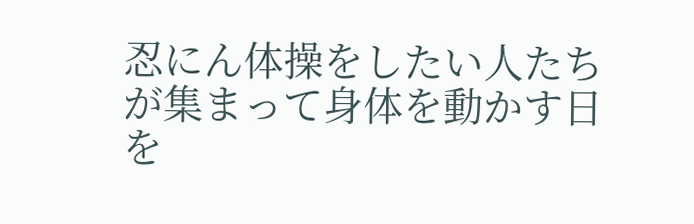忍にん体操をしたい人たちが集まって身体を動かす日を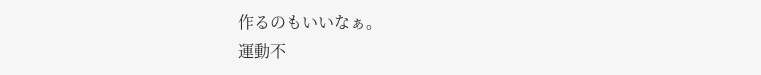作るのもいいなぁ。
運動不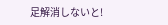足解消しないと!